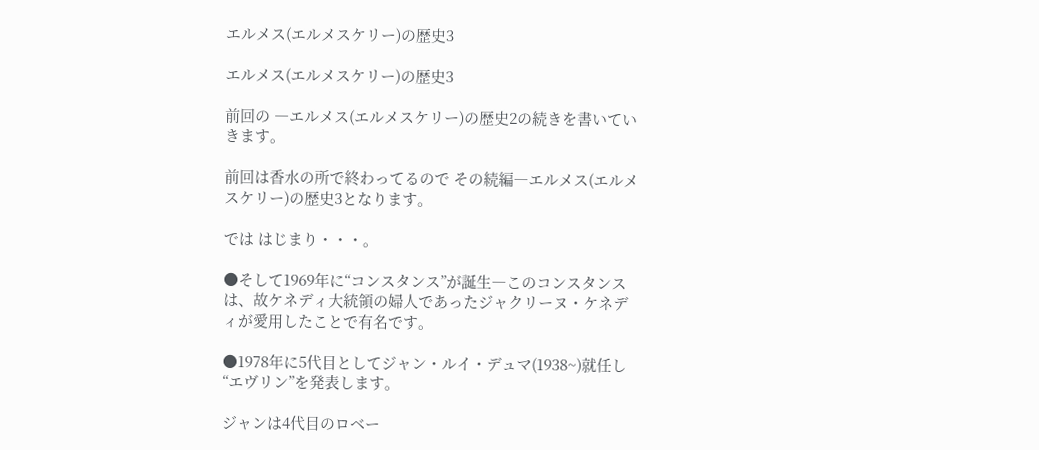エルメス(エルメスケリー)の歴史3

エルメス(エルメスケリー)の歴史3

前回の ―エルメス(エルメスケリー)の歴史2の続きを書いていきます。

前回は香水の所で終わってるので その続編―エルメス(エルメスケリー)の歴史3となります。

では はじまり・・・。

●そして1969年に“コンスタンス”が誕生―このコンスタンスは、故ケネディ大統領の婦人であったジャクリーヌ・ケネディが愛用したことで有名です。

●1978年に5代目としてジャン・ルイ・デュマ(1938~)就任し“エヴリン”を発表します。

ジャンは4代目のロベー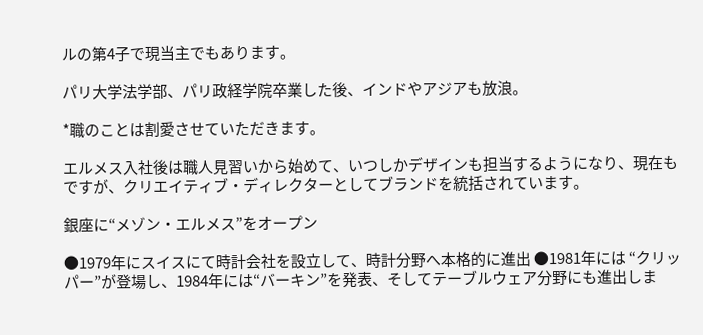ルの第4子で現当主でもあります。

パリ大学法学部、パリ政経学院卒業した後、インドやアジアも放浪。

*職のことは割愛させていただきます。

エルメス入社後は職人見習いから始めて、いつしかデザインも担当するようになり、現在もですが、クリエイティブ・ディレクターとしてブランドを統括されています。

銀座に“メゾン・エルメス”をオープン

●1979年にスイスにて時計会社を設立して、時計分野へ本格的に進出 ●1981年には “クリッパー”が登場し、1984年には“バーキン”を発表、そしてテーブルウェア分野にも進出しま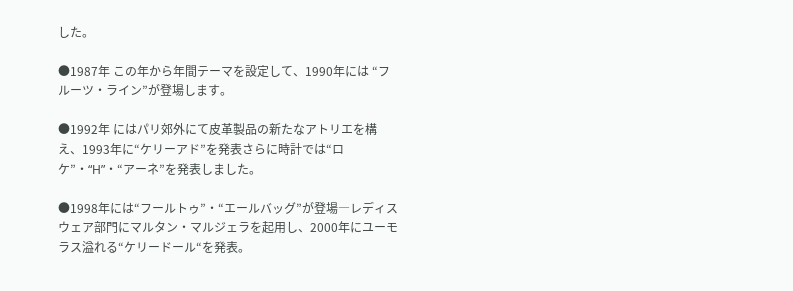した。

●1987年 この年から年間テーマを設定して、1990年には “フルーツ・ライン”が登場します。

●1992年 にはパリ郊外にて皮革製品の新たなアトリエを構え、1993年に“ケリーアド”を発表さらに時計では“ロケ”・“H”・“アーネ”を発表しました。

●1998年には“フールトゥ”・“エールバッグ”が登場―レディスウェア部門にマルタン・マルジェラを起用し、2000年にユーモラス溢れる“ケリードール“を発表。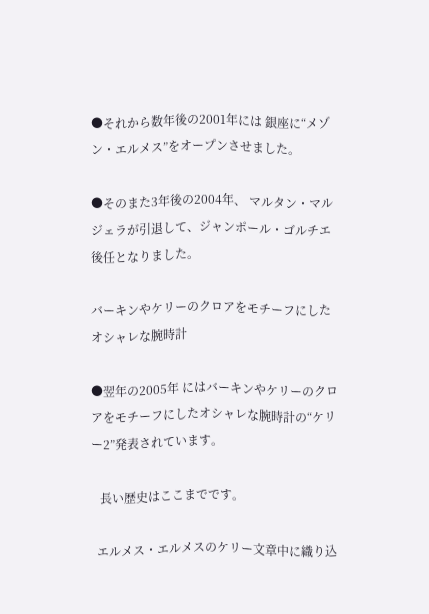●それから数年後の2001年には 銀座に“メゾン・エルメス”をオープンさせました。

●そのまた3年後の2004年、 マルタン・マルジェラが引退して、ジャンポール・ゴルチエ後任となりました。

バーキンやケリーのクロアをモチーフにしたオシャレな腕時計

●翌年の2005年 にはバーキンやケリーのクロアをモチーフにしたオシャレな腕時計の“ケリー2”発表されています。

   長い歴史はここまでです。

  エルメス・エルメスのケリー文章中に織り込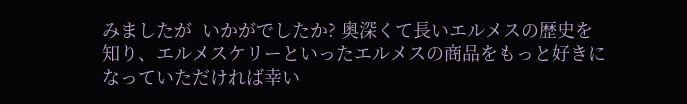みましたが  いかがでしたか? 奥深くて長いエルメスの歴史を知り、エルメスケリーといったエルメスの商品をもっと好きになっていただければ幸い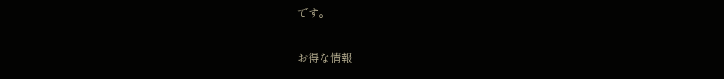です。

お得な情報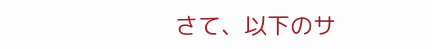さて、以下のサ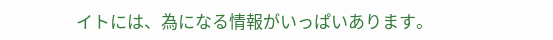イトには、為になる情報がいっぱいあります。